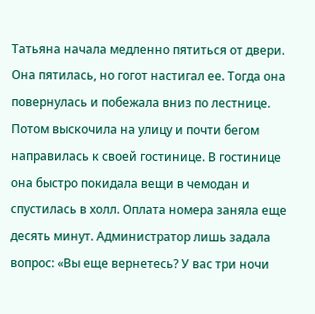Татьяна начала медленно пятиться от двери. Она пятилась, но гогот настигал ее. Тогда она повернулась и побежала вниз по лестнице. Потом выскочила на улицу и почти бегом направилась к своей гостинице. В гостинице она быстро покидала вещи в чемодан и спустилась в холл. Оплата номера заняла еще десять минут. Администратор лишь задала вопрос: «Вы еще вернетесь? У вас три ночи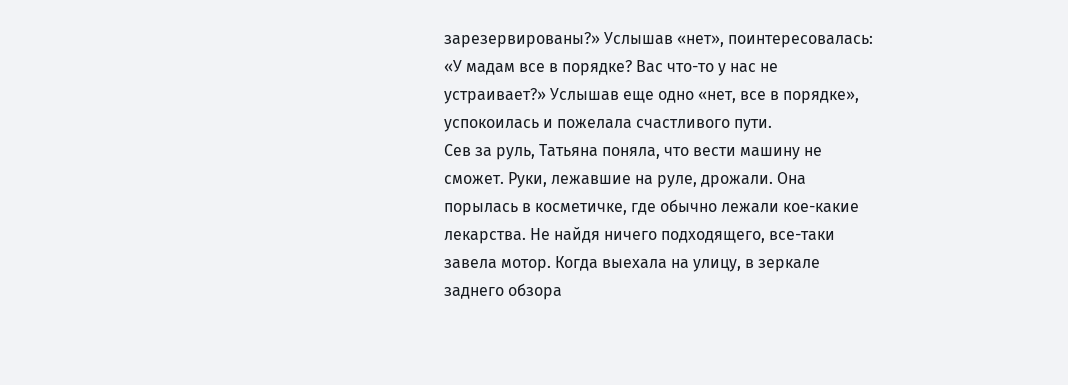зарезервированы?» Услышав «нет», поинтересовалась: «У мадам все в порядке? Вас что-то у нас не устраивает?» Услышав еще одно «нет, все в порядке», успокоилась и пожелала счастливого пути.
Сев за руль, Татьяна поняла, что вести машину не сможет. Руки, лежавшие на руле, дрожали. Она порылась в косметичке, где обычно лежали кое-какие лекарства. Не найдя ничего подходящего, все-таки завела мотор. Когда выехала на улицу, в зеркале заднего обзора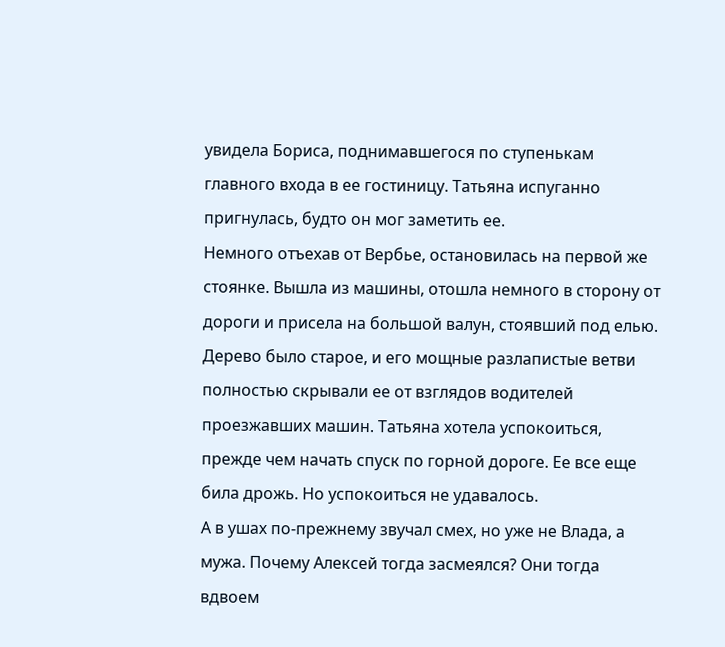увидела Бориса, поднимавшегося по ступенькам главного входа в ее гостиницу. Татьяна испуганно пригнулась, будто он мог заметить ее.
Немного отъехав от Вербье, остановилась на первой же стоянке. Вышла из машины, отошла немного в сторону от дороги и присела на большой валун, стоявший под елью. Дерево было старое, и его мощные разлапистые ветви полностью скрывали ее от взглядов водителей проезжавших машин. Татьяна хотела успокоиться, прежде чем начать спуск по горной дороге. Ее все еще била дрожь. Но успокоиться не удавалось.
А в ушах по-прежнему звучал смех, но уже не Влада, а мужа. Почему Алексей тогда засмеялся? Они тогда вдвоем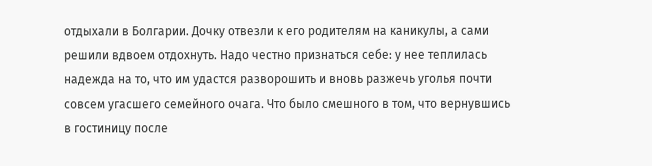отдыхали в Болгарии. Дочку отвезли к его родителям на каникулы, а сами решили вдвоем отдохнуть. Надо честно признаться себе: у нее теплилась надежда на то, что им удастся разворошить и вновь разжечь уголья почти совсем угасшего семейного очага. Что было смешного в том, что вернувшись в гостиницу после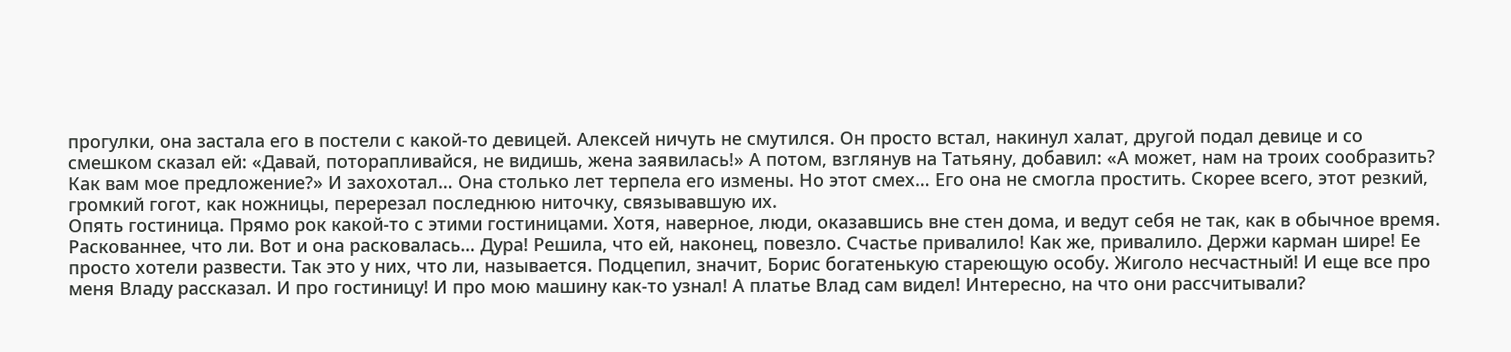прогулки, она застала его в постели с какой-то девицей. Алексей ничуть не смутился. Он просто встал, накинул халат, другой подал девице и со смешком сказал ей: «Давай, поторапливайся, не видишь, жена заявилась!» А потом, взглянув на Татьяну, добавил: «А может, нам на троих сообразить? Как вам мое предложение?» И захохотал… Она столько лет терпела его измены. Но этот смех… Его она не смогла простить. Скорее всего, этот резкий, громкий гогот, как ножницы, перерезал последнюю ниточку, связывавшую их.
Опять гостиница. Прямо рок какой-то с этими гостиницами. Хотя, наверное, люди, оказавшись вне стен дома, и ведут себя не так, как в обычное время. Раскованнее, что ли. Вот и она расковалась… Дура! Решила, что ей, наконец, повезло. Счастье привалило! Как же, привалило. Держи карман шире! Ее просто хотели развести. Так это у них, что ли, называется. Подцепил, значит, Борис богатенькую стареющую особу. Жиголо несчастный! И еще все про меня Владу рассказал. И про гостиницу! И про мою машину как-то узнал! А платье Влад сам видел! Интересно, на что они рассчитывали?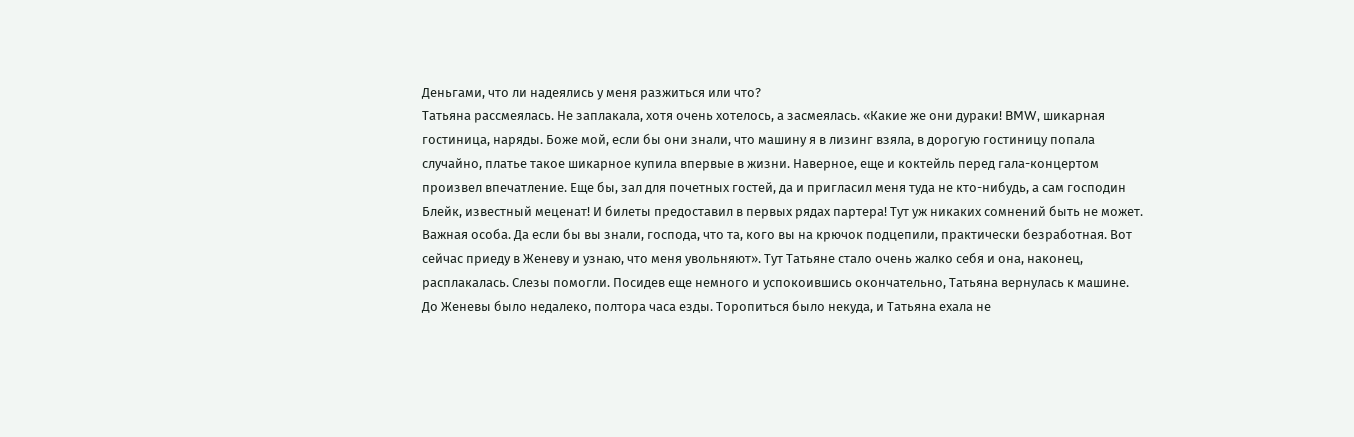Деньгами, что ли надеялись у меня разжиться или что?
Татьяна рассмеялась. Не заплакала, хотя очень хотелось, а засмеялась. «Какие же они дураки! BMW, шикарная гостиница, наряды. Боже мой, если бы они знали, что машину я в лизинг взяла, в дорогую гостиницу попала случайно, платье такое шикарное купила впервые в жизни. Наверное, еще и коктейль перед гала-концертом произвел впечатление. Еще бы, зал для почетных гостей, да и пригласил меня туда не кто-нибудь, а сам господин Блейк, известный меценат! И билеты предоставил в первых рядах партера! Тут уж никаких сомнений быть не может. Важная особа. Да если бы вы знали, господа, что та, кого вы на крючок подцепили, практически безработная. Вот сейчас приеду в Женеву и узнаю, что меня увольняют». Тут Татьяне стало очень жалко себя и она, наконец, расплакалась. Слезы помогли. Посидев еще немного и успокоившись окончательно, Татьяна вернулась к машине.
До Женевы было недалеко, полтора часа езды. Торопиться было некуда, и Татьяна ехала не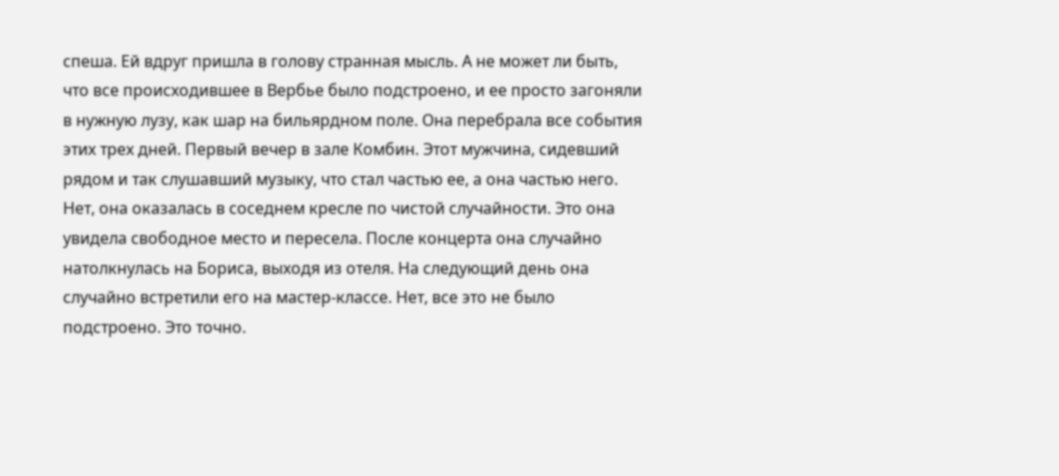спеша. Ей вдруг пришла в голову странная мысль. А не может ли быть, что все происходившее в Вербье было подстроено, и ее просто загоняли в нужную лузу, как шар на бильярдном поле. Она перебрала все события этих трех дней. Первый вечер в зале Комбин. Этот мужчина, сидевший рядом и так слушавший музыку, что стал частью ее, а она частью него. Нет, она оказалась в соседнем кресле по чистой случайности. Это она увидела свободное место и пересела. После концерта она случайно натолкнулась на Бориса, выходя из отеля. На следующий день она случайно встретили его на мастер-классе. Нет, все это не было подстроено. Это точно.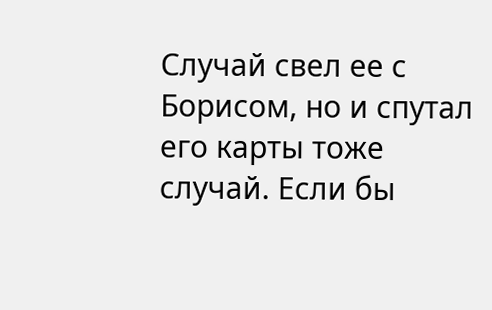Случай свел ее с Борисом, но и спутал его карты тоже случай. Если бы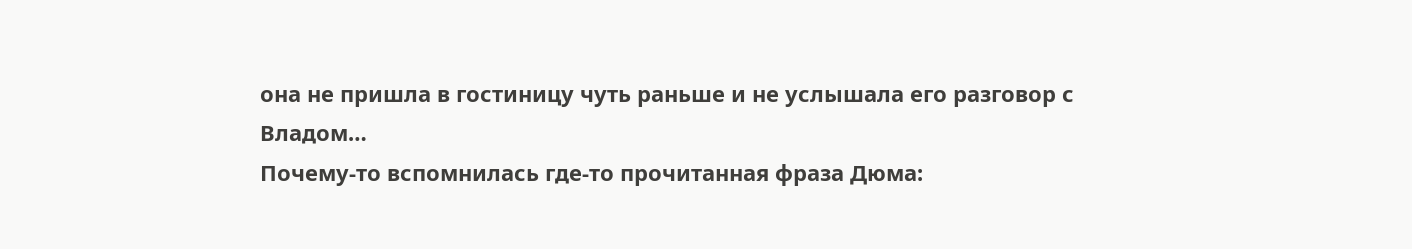она не пришла в гостиницу чуть раньше и не услышала его разговор с Владом…
Почему-то вспомнилась где-то прочитанная фраза Дюма: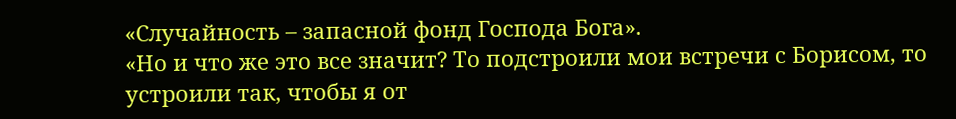«Случайность – запасной фонд Господа Бога».
«Но и что же это все значит? То подстроили мои встречи с Борисом, то устроили так, чтобы я от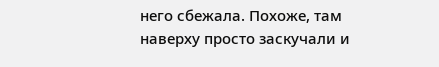него сбежала. Похоже, там наверху просто заскучали и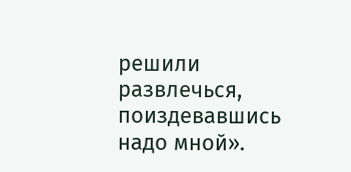решили развлечься, поиздевавшись надо мной».